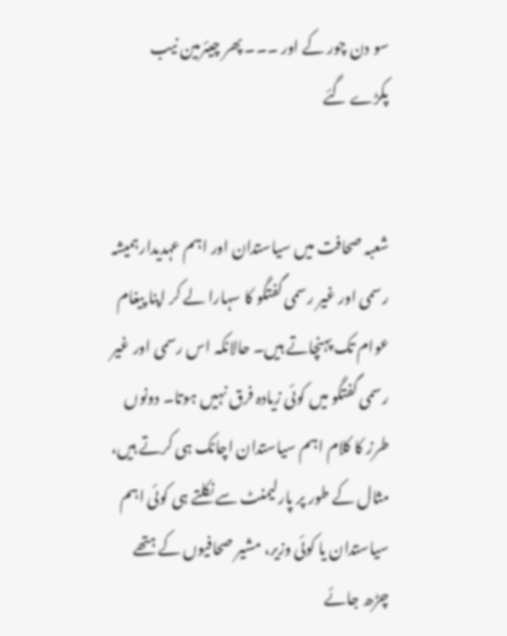سو دن چور کے اور ۔۔۔ پھر چیئرمین نیب پکڑے گئے


شعبہ صحافت میں سیاستدان اور اہم عہدیدارہمیشہ رسمی اور غیر رسمی گفتگو کا سہارا لے کر اپنا پیغام عوام تک پہنچاتے ہیں۔ حالانکہ اس رسمی اور غیر رسمی گفتگو میں کوئی زیادہ فرق نہیں ہوتا۔ دونوں طرز کا کلام اہم سیاستدان اچانک ہی کرتے ہیں، مثال کے طور پر پارلیمنٹ سے نکلتے ہی کوئی اہم سیاستدان یا کوئی وزیر، مشیر صحافیوں کے ہتھے چڑھ جائے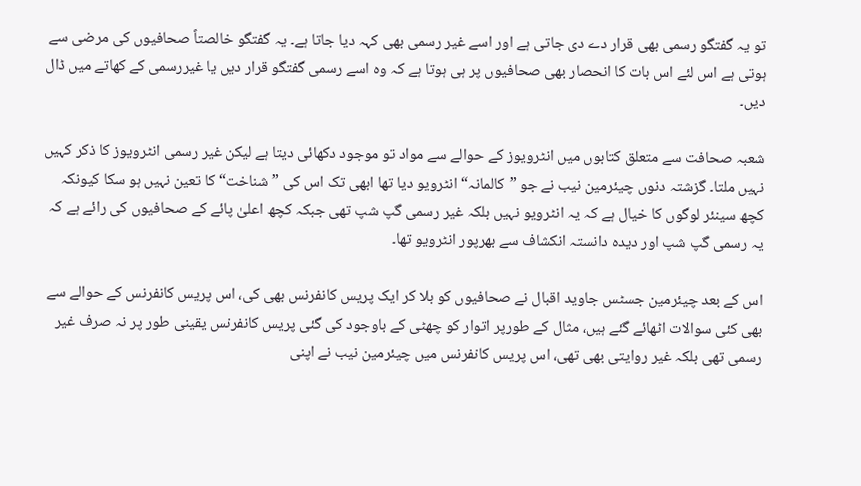تو یہ گفتگو رسمی بھی قرار دے دی جاتی ہے اور اسے غیر رسمی بھی کہہ دیا جاتا ہے۔ یہ گفتگو خالصتاً صحافیوں کی مرضی سے ہوتی ہے اس لئے اس بات کا انحصار بھی صحافیوں پر ہی ہوتا ہے کہ وہ اسے رسمی گفتگو قرار دیں یا غیررسمی کے کھاتے میں ڈال دیں۔

شعبہ صحافت سے متعلق کتابوں میں انٹرویوز کے حوالے سے مواد تو موجود دکھائی دیتا ہے لیکن غیر رسمی انٹرویوز کا ذکر کہیں نہیں ملتا۔ گزشتہ دنوں چیئرمین نیب نے جو ”کالمانہ“ انٹرویو دیا تھا ابھی تک اس کی ”شناخت“ کا تعین نہیں ہو سکا کیونکہ کچھ سینئر لوگوں کا خیال ہے کہ یہ انٹرویو نہیں بلکہ غیر رسمی گپ شپ تھی جبکہ کچھ اعلیٰ پائے کے صحافیوں کی رائے ہے کہ یہ رسمی گپ شپ اور دیدہ دانستہ انکشاف سے بھرپور انٹرویو تھا۔

اس کے بعد چیئرمین جسٹس جاوید اقبال نے صحافیوں کو بلا کر ایک پریس کانفرنس بھی کی، اس پریس کانفرنس کے حوالے سے بھی کئی سوالات اٹھائے گئے ہیں، مثال کے طورپر اتوار کو چھٹی کے باوجود کی گئی پریس کانفرنس یقینی طور پر نہ صرف غیر رسمی تھی بلکہ غیر روایتی بھی تھی، اس پریس کانفرنس میں چیئرمین نیب نے اپنی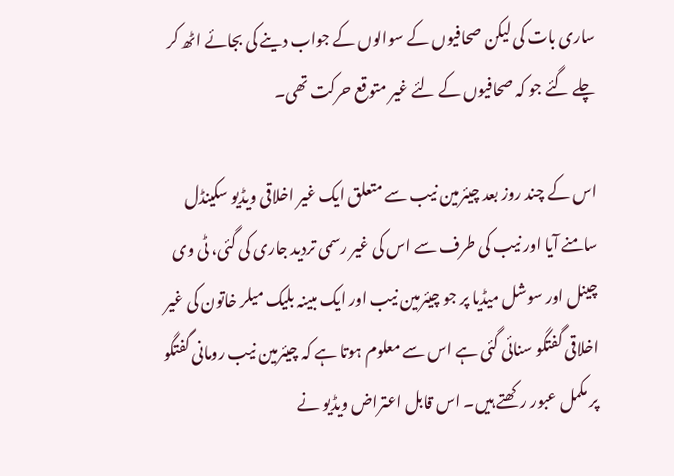ساری بات کی لیکن صحافیوں کے سوالوں کے جواب دینے کی بجائے اٹھ کر چلے گئے جو کہ صحافیوں کے لئے غیر متوقع حرکت تھی۔

اس کے چند روز بعد چیئرمین نیب سے متعلق ایک غیر اخلاقی ویڈیو سکینڈل سامنے آیا اور نیب کی طرف سے اس کی غیر رسمی تردید جاری کی گئی، ٹی وی چینل اور سوشل میڈیا پر جو چیئرمین نیب اور ایک مبینہ بلیک میلر خاتون کی غیر اخلاقی گفتگو سنائی گئی ہے اس سے معلوم ہوتا ہے کہ چیئرمین نیب رومانی گفتگو پر مکمل عبور رکھتے ہیں۔ اس قابل اعتراض ویڈیو نے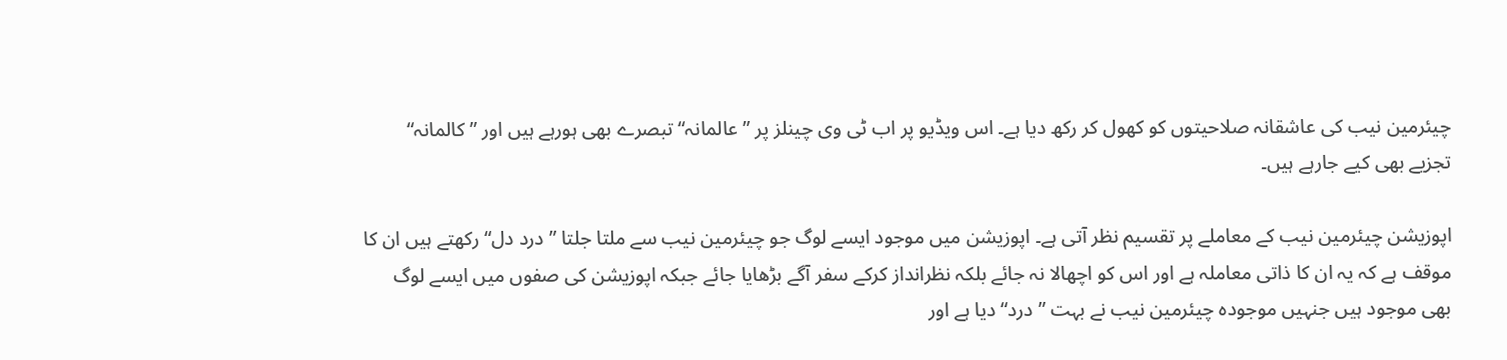چیئرمین نیب کی عاشقانہ صلاحیتوں کو کھول کر رکھ دیا ہے۔ اس ویڈیو پر اب ٹی وی چینلز پر ”عالمانہ“ تبصرے بھی ہورہے ہیں اور ”کالمانہ“ تجزیے بھی کیے جارہے ہیں۔

اپوزیشن چیئرمین نیب کے معاملے پر تقسیم نظر آتی ہے۔ اپوزیشن میں موجود ایسے لوگ جو چیئرمین نیب سے ملتا جلتا ”درد دل“ رکھتے ہیں ان کا موقف ہے کہ یہ ان کا ذاتی معاملہ ہے اور اس کو اچھالا نہ جائے بلکہ نظرانداز کرکے سفر آگے بڑھایا جائے جبکہ اپوزیشن کی صفوں میں ایسے لوگ بھی موجود ہیں جنہیں موجودہ چیئرمین نیب نے بہت ”درد“ دیا ہے اور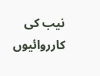نیب کی کارروائیوں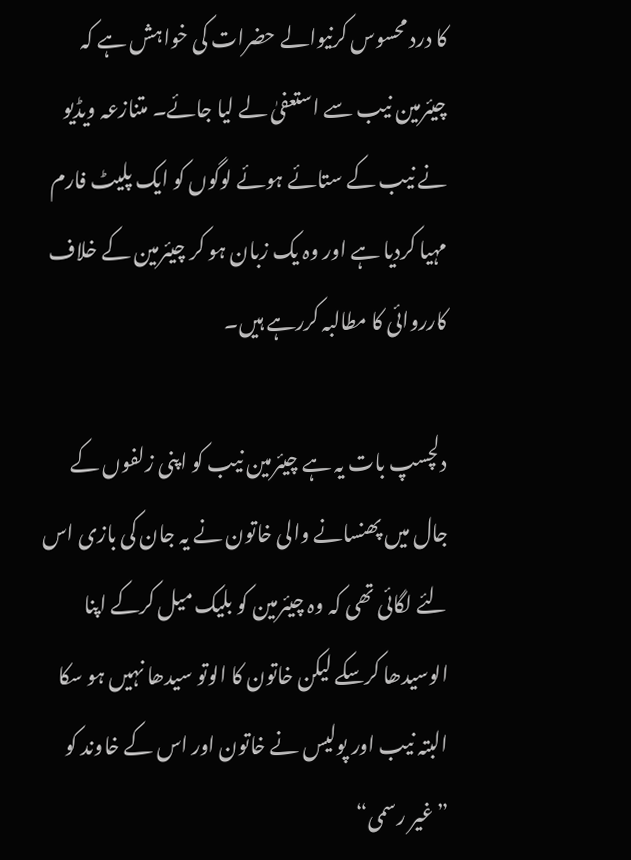کا درد محسوس کرنیوالے حضرات کی خواہش ہے کہ چیئرمین نیب سے استعفیٰ لے لیا جائے۔ متنازعہ ویڈیو نے نیب کے ستائے ہوئے لوگوں کو ایک پلیٹ فارم مہیا کردیا ہے اور وہ یک زبان ہو کر چیئرمین کے خلاف کارروائی کا مطالبہ کررہے ہیں۔

دلچسپ بات یہ ہے چیئرمین نیب کو اپنی زلفوں کے جال میں پھنسانے والی خاتون نے یہ جان کی بازی اس لئے لگائی تھی کہ وہ چیئرمین کو بلیک میل کرکے اپنا الوسیدھا کرسکے لیکن خاتون کا الوتو سیدھا نہیں ہو سکا البتہ نیب اور پولیس نے خاتون اور اس کے خاوند کو ”غیر رسمی“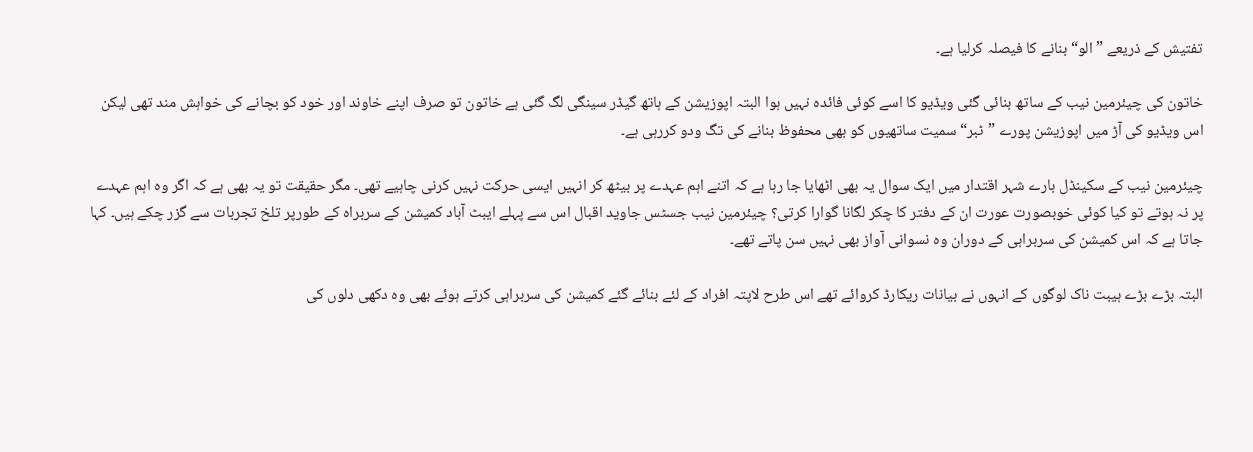تفتیش کے ذریعے ”الو“ بنانے کا فیصلہ کرلیا ہے۔

خاتون کی چیئرمین نیب کے ساتھ بنائی گئی ویڈیو کا اسے کوئی فائدہ نہیں ہوا البتہ اپوزیشن کے ہاتھ گیڈر سینگی لگ گئی ہے خاتون تو صرف اپنے خاوند اور خود کو بچانے کی خواہش مند تھی لیکن اس ویڈیو کی آڑ میں اپوزیشن پورے ”ٹبر“ سمیت ساتھیوں کو بھی محفوظ بنانے کی تگ ودو کررہی ہے۔

چیئرمین نیب کے سکینڈل بارے شہر اقتدار میں ایک سوال یہ بھی اٹھایا جا رہا ہے کہ اتنے اہم عہدے پر بیٹھ کر انہیں ایسی حرکت نہیں کرنی چاہیے تھی۔ مگر حقیقت تو یہ بھی ہے کہ اگر وہ اہم عہدے پر نہ ہوتے تو کیا کوئی خوبصورت عورت ان کے دفتر کا چکر لگانا گوارا کرتی؟ چیئرمین نیب جسٹس جاوید اقبال اس سے پہلے ایبٹ آباد کمیشن کے سربراہ کے طورپر تلخ تجربات سے گزر چکے ہیں۔ کہا جاتا ہے کہ اس کمیشن کی سربراہی کے دوران وہ نسوانی آواز بھی نہیں سن پاتے تھے۔

البتہ بڑے بڑے ہیبت ناک لوگوں کے انہوں نے بیانات ریکارڈ کروائے تھے اس طرح لاپتہ افراد کے لئے بنائے گئے کمیشن کی سربراہی کرتے ہوئے بھی وہ دکھی دلوں کی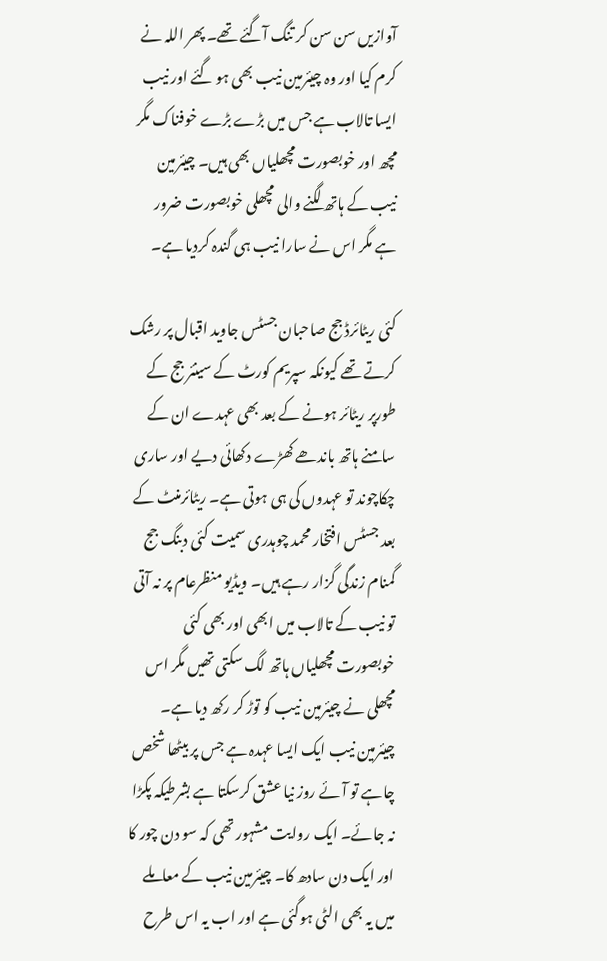آوازیں سن سن کر تنگ آگئے تھے۔ پھر اللہ نے کرم کیا اور وہ چیئرمین نیب بھی ہو گئے اور نیب ایسا تالاب ہے جس میں بڑے بڑے خوفناک مگر مچھ اور خوبصورت مچھلیاں بھی ہیں۔ چیئرمین نیب کے ہاتھ لگنے والی مچھلی خوبصورت ضرور ہے مگر اس نے سارا نیب ہی گندہ کردیا ہے۔

کئی ریٹائرڈ جج صاحبان جسٹس جاوید اقبال پر رشک کرتے تھے کیونکہ سپریم کورٹ کے سینئر جج کے طورپر ریٹائر ہونے کے بعد بھی عہدے ان کے سامنے ہاتھ باندھے کھڑے دکھائی دیے اور ساری چکاچوند تو عہدوں کی ہی ہوتی ہے۔ ریٹائرمنٹ کے بعد جسٹس افتخار محمد چوہدری سمیت کئی دبنگ جج گمنام زندگی گزار رہے ہیں۔ ویڈیو منظرعام پر نہ آتی تو نیب کے تالاب میں ابھی اور بھی کئی خوبصورت مچھلیاں ہاتھ لگ سکتی تھیں مگر اس مچھلی نے چیئرمین نیب کو توڑ کر رکھ دیا ہے۔ چیئرمین نیب ایک ایسا عہدہ ہے جس پر بیٹھا شخص چاہے تو آئے روز نیا عشق کرسکتا ہے بشرطیکہ پکڑا نہ جائے۔ ایک روایت مشہور تھی کہ سو دن چور کا اور ایک دن سادھ کا۔ چیئرمین نیب کے معاملے میں یہ بھی الٹی ہوگئی ہے اور اب یہ اس طرح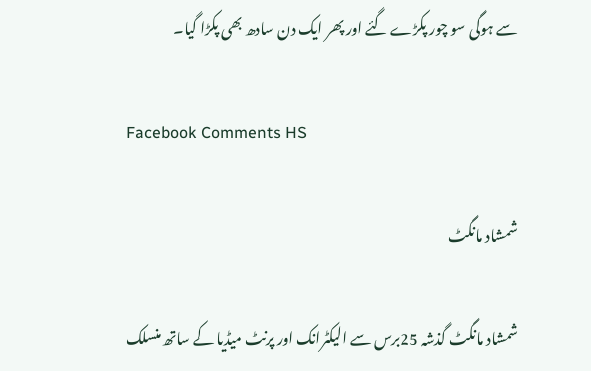سے ہوگی سو چور پکڑے گئے اور پھر ایک دن سادھ بھی پکڑا گیا۔

Facebook Comments HS

شمشاد مانگٹ

شمشاد مانگٹ گذشہ 25برس سے الیکٹرانک اور پرنٹ میڈیا کے ساتھ منسلک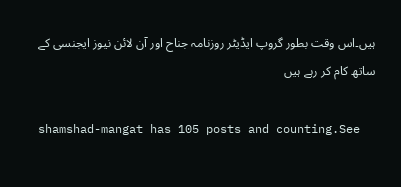ہیں۔اس وقت بطور گروپ ایڈیٹر روزنامہ جناح اور آن لائن نیوز ایجنسی کے ساتھ کام کر رہے ہیں

shamshad-mangat has 105 posts and counting.See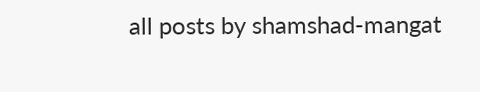all posts by shamshad-mangat